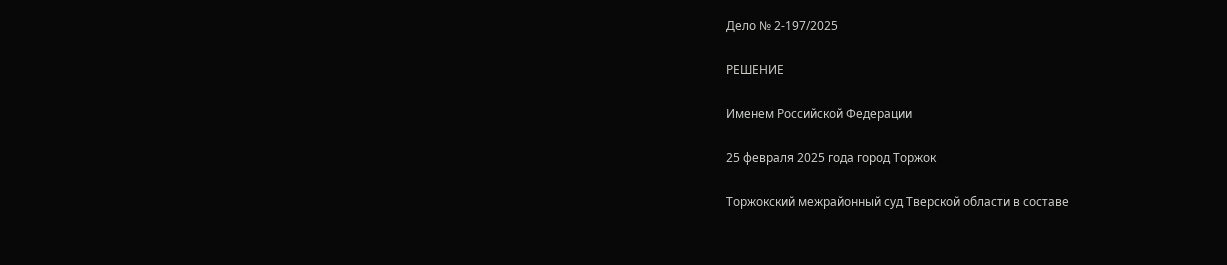Дело № 2-197/2025

РЕШЕНИЕ

Именем Российской Федерации

25 февраля 2025 года город Торжок

Торжокский межрайонный суд Тверской области в составе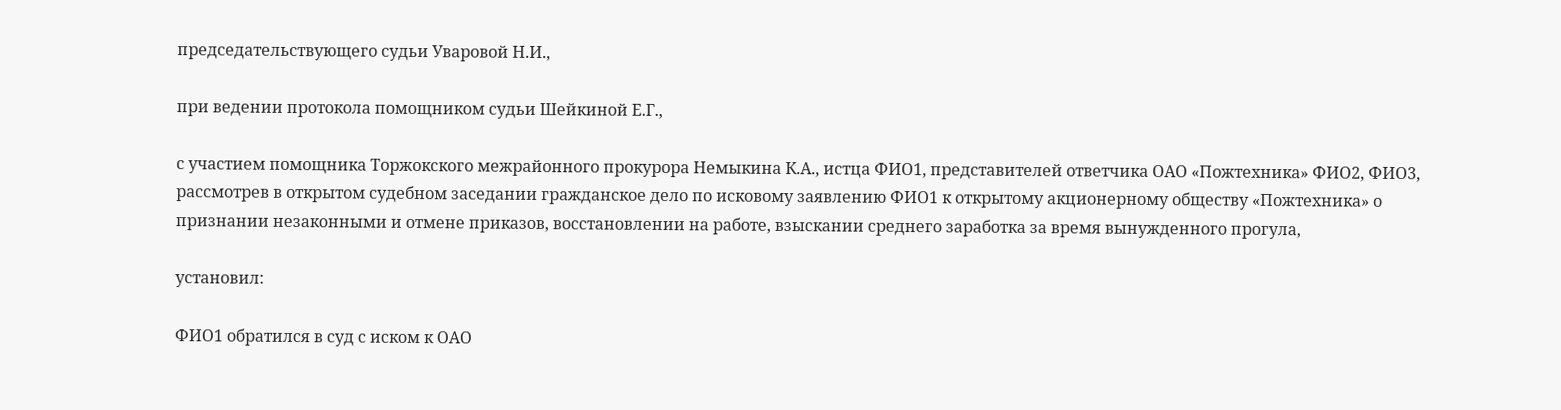председательствующего судьи Уваровой Н.И.,

при ведении протокола помощником судьи Шейкиной Е.Г.,

с участием помощника Торжокского межрайонного прокурора Немыкина К.А., истца ФИО1, представителей ответчика ОАО «Пожтехника» ФИО2, ФИО3, рассмотрев в открытом судебном заседании гражданское дело по исковому заявлению ФИО1 к открытому акционерному обществу «Пожтехника» о признании незаконными и отмене приказов, восстановлении на работе, взыскании среднего заработка за время вынужденного прогула,

установил:

ФИО1 обратился в суд с иском к ОАО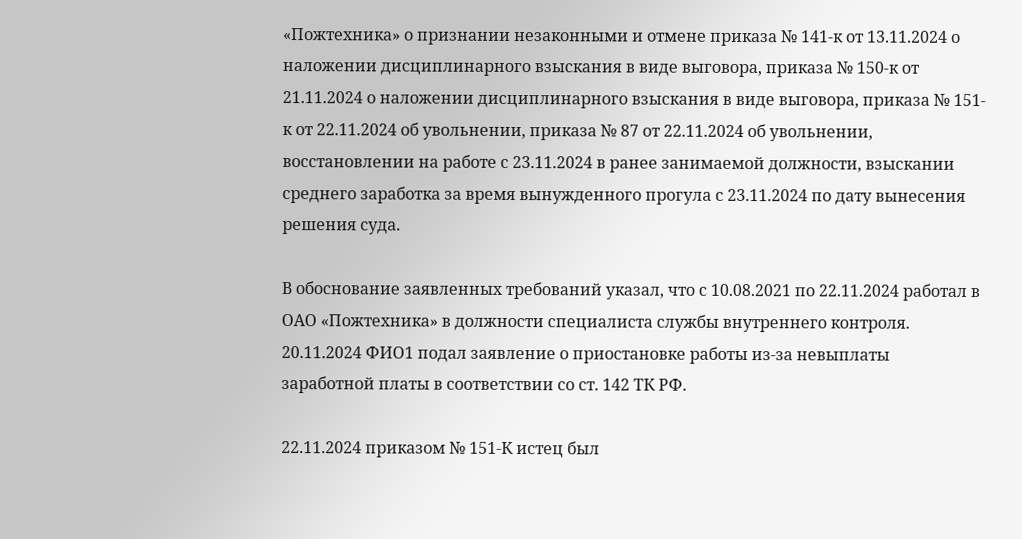«Пожтехника» о признании незаконными и отмене приказа № 141-к от 13.11.2024 о наложении дисциплинарного взыскания в виде выговора, приказа № 150-к от 21.11.2024 о наложении дисциплинарного взыскания в виде выговора, приказа № 151-к от 22.11.2024 об увольнении, приказа № 87 от 22.11.2024 об увольнении, восстановлении на работе с 23.11.2024 в ранее занимаемой должности, взыскании среднего заработка за время вынужденного прогула с 23.11.2024 по дату вынесения решения суда.

В обоснование заявленных требований указал, что с 10.08.2021 по 22.11.2024 работал в ОАО «Пожтехника» в должности специалиста службы внутреннего контроля. 20.11.2024 ФИО1 подал заявление о приостановке работы из-за невыплаты заработной платы в соответствии со ст. 142 ТК РФ.

22.11.2024 приказом № 151-К истец был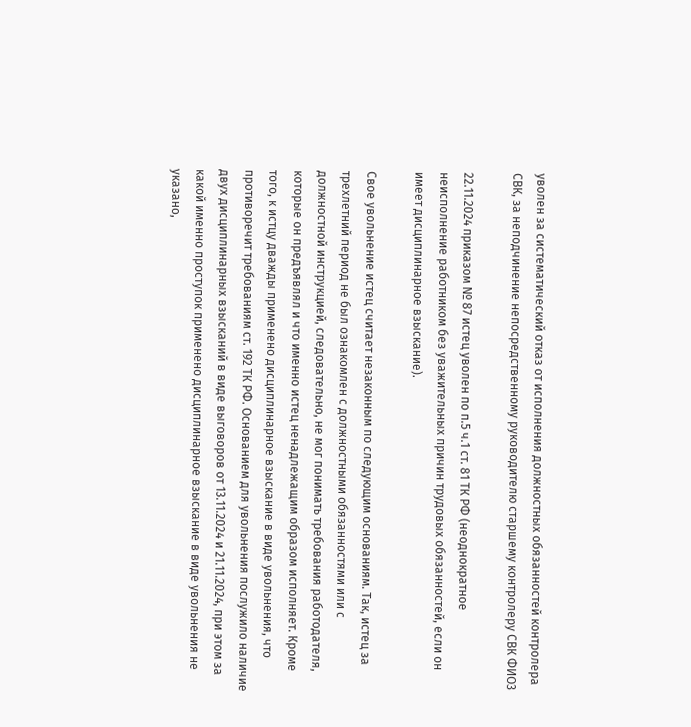уволен за систематический отказ от исполнения должностных обязанностей контролера СВК, за неподчинение непосредственному руководителю старшему контролеру СВК ФИО3

22.11.2024 приказом № 87 истец уволен по п.5 ч.1 ст. 81 ТК РФ (неоднократное неисполнение работником без уважительных причин трудовых обязанностей, если он имеет дисциплинарное взыскание).

Свое увольнение истец считает незаконным по следующим основаниям. Так, истец за трехлетний период не был ознакомлен с должностными обязанностями или с должностной инструкцией, следовательно, не мог понимать требования работодателя, которые он предъявлял и что именно истец ненадлежащим образом исполняет. Кроме того, к истцу дважды применено дисциплинарное взыскание в виде увольнения, что противоречит требованиям ст. 192 ТК РФ. Основанием для увольнения послужило наличие двух дисциплинарных взысканий в виде выговоров от 13.11.2024 и 21.11.2024, при этом за какой именно проступок применено дисциплинарное взыскание в виде увольнения не указано,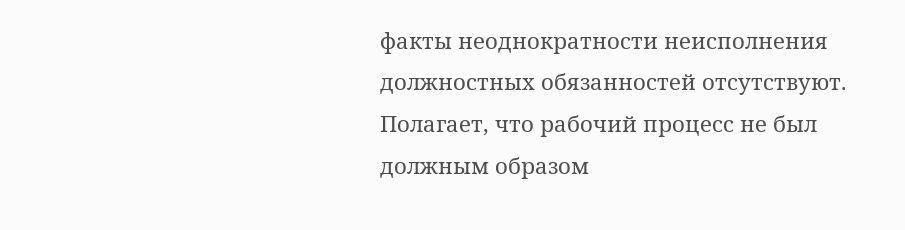факты неоднократности неисполнения должностных обязанностей отсутствуют. Полагает, что рабочий процесс не был должным образом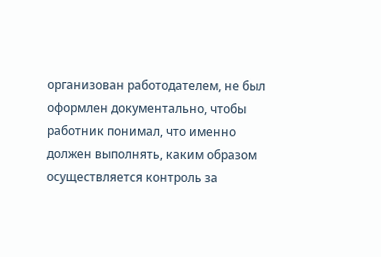организован работодателем, не был оформлен документально, чтобы работник понимал, что именно должен выполнять, каким образом осуществляется контроль за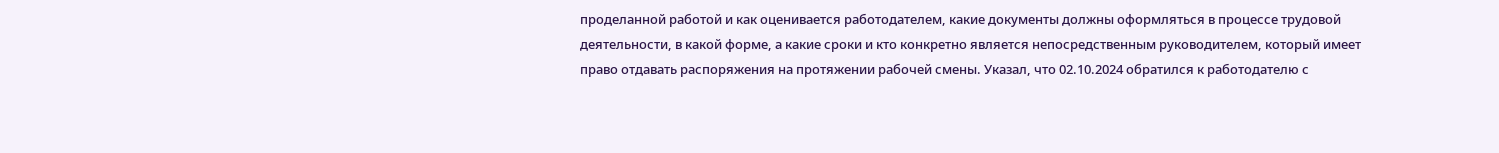проделанной работой и как оценивается работодателем, какие документы должны оформляться в процессе трудовой деятельности, в какой форме, а какие сроки и кто конкретно является непосредственным руководителем, который имеет право отдавать распоряжения на протяжении рабочей смены. Указал, что 02.10.2024 обратился к работодателю с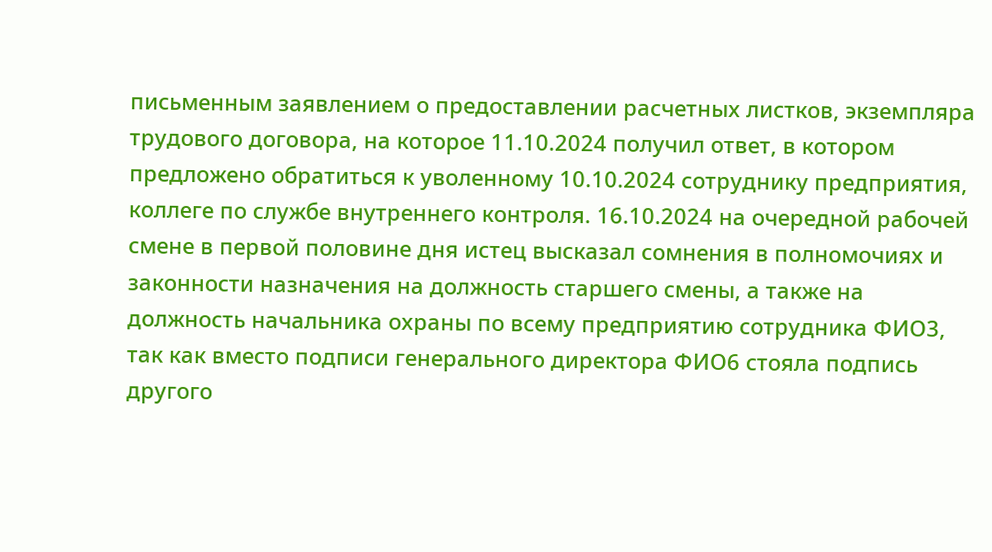письменным заявлением о предоставлении расчетных листков, экземпляра трудового договора, на которое 11.10.2024 получил ответ, в котором предложено обратиться к уволенному 10.10.2024 сотруднику предприятия, коллеге по службе внутреннего контроля. 16.10.2024 на очередной рабочей смене в первой половине дня истец высказал сомнения в полномочиях и законности назначения на должность старшего смены, а также на должность начальника охраны по всему предприятию сотрудника ФИО3, так как вместо подписи генерального директора ФИО6 стояла подпись другого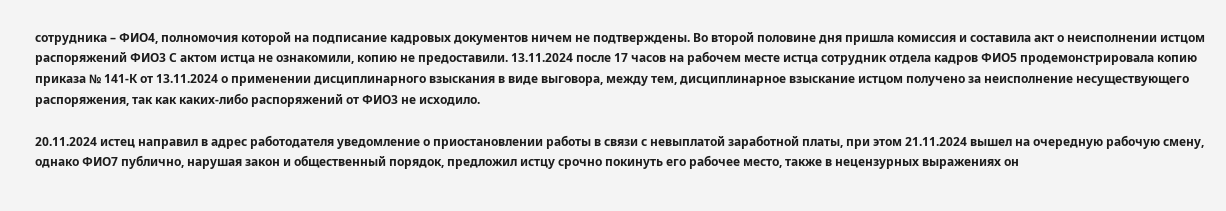сотрудника – ФИО4, полномочия которой на подписание кадровых документов ничем не подтверждены. Во второй половине дня пришла комиссия и составила акт о неисполнении истцом распоряжений ФИО3 С актом истца не ознакомили, копию не предоставили. 13.11.2024 после 17 часов на рабочем месте истца сотрудник отдела кадров ФИО5 продемонстрировала копию приказа № 141-К от 13.11.2024 о применении дисциплинарного взыскания в виде выговора, между тем, дисциплинарное взыскание истцом получено за неисполнение несуществующего распоряжения, так как каких-либо распоряжений от ФИО3 не исходило.

20.11.2024 истец направил в адрес работодателя уведомление о приостановлении работы в связи с невыплатой заработной платы, при этом 21.11.2024 вышел на очередную рабочую смену, однако ФИО7 публично, нарушая закон и общественный порядок, предложил истцу срочно покинуть его рабочее место, также в нецензурных выражениях он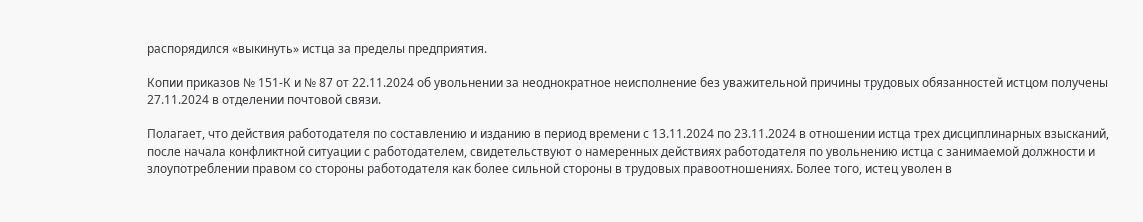распорядился «выкинуть» истца за пределы предприятия.

Копии приказов № 151-К и № 87 от 22.11.2024 об увольнении за неоднократное неисполнение без уважительной причины трудовых обязанностей истцом получены 27.11.2024 в отделении почтовой связи.

Полагает, что действия работодателя по составлению и изданию в период времени с 13.11.2024 по 23.11.2024 в отношении истца трех дисциплинарных взысканий, после начала конфликтной ситуации с работодателем, свидетельствуют о намеренных действиях работодателя по увольнению истца с занимаемой должности и злоупотреблении правом со стороны работодателя как более сильной стороны в трудовых правоотношениях. Более того, истец уволен в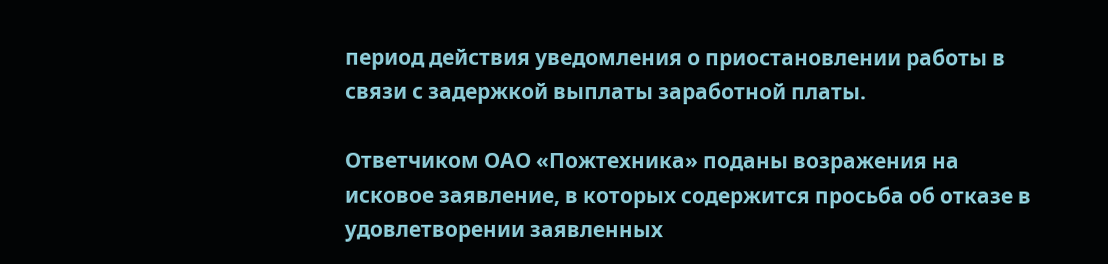период действия уведомления о приостановлении работы в связи с задержкой выплаты заработной платы.

Ответчиком ОАО «Пожтехника» поданы возражения на исковое заявление, в которых содержится просьба об отказе в удовлетворении заявленных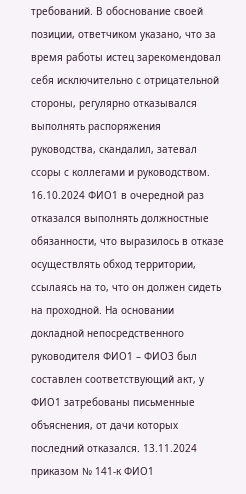требований. В обоснование своей позиции, ответчиком указано, что за время работы истец зарекомендовал себя исключительно с отрицательной стороны, регулярно отказывался выполнять распоряжения руководства, скандалил, затевал ссоры с коллегами и руководством. 16.10.2024 ФИО1 в очередной раз отказался выполнять должностные обязанности, что выразилось в отказе осуществлять обход территории, ссылаясь на то, что он должен сидеть на проходной. На основании докладной непосредственного руководителя ФИО1 – ФИО3 был составлен соответствующий акт, у ФИО1 затребованы письменные объяснения, от дачи которых последний отказался. 13.11.2024 приказом № 141-к ФИО1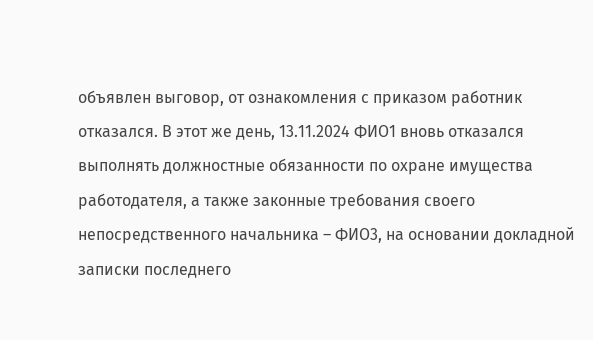объявлен выговор, от ознакомления с приказом работник отказался. В этот же день, 13.11.2024 ФИО1 вновь отказался выполнять должностные обязанности по охране имущества работодателя, а также законные требования своего непосредственного начальника – ФИО3, на основании докладной записки последнего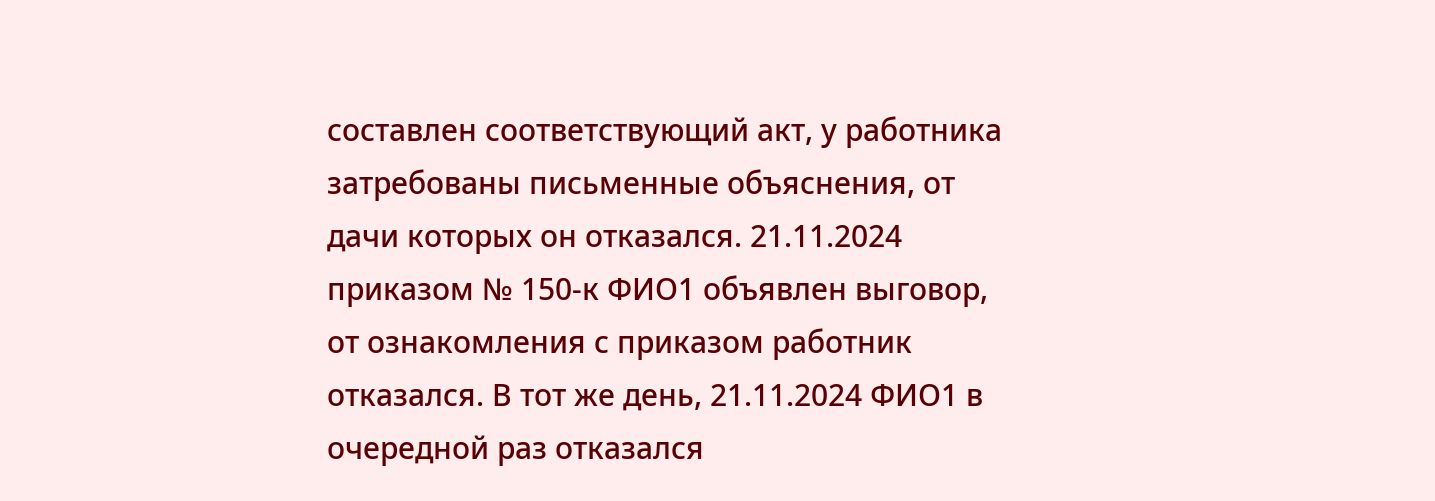составлен соответствующий акт, у работника затребованы письменные объяснения, от дачи которых он отказался. 21.11.2024 приказом № 150-к ФИО1 объявлен выговор, от ознакомления с приказом работник отказался. В тот же день, 21.11.2024 ФИО1 в очередной раз отказался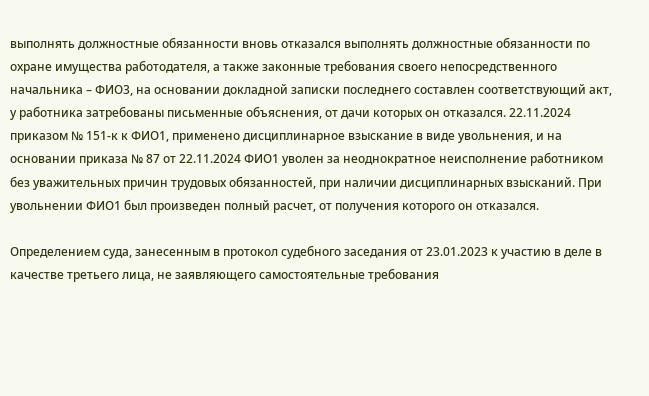выполнять должностные обязанности вновь отказался выполнять должностные обязанности по охране имущества работодателя, а также законные требования своего непосредственного начальника – ФИО3, на основании докладной записки последнего составлен соответствующий акт, у работника затребованы письменные объяснения, от дачи которых он отказался. 22.11.2024 приказом № 151-к к ФИО1, применено дисциплинарное взыскание в виде увольнения, и на основании приказа № 87 от 22.11.2024 ФИО1 уволен за неоднократное неисполнение работником без уважительных причин трудовых обязанностей, при наличии дисциплинарных взысканий. При увольнении ФИО1 был произведен полный расчет, от получения которого он отказался.

Определением суда, занесенным в протокол судебного заседания от 23.01.2023 к участию в деле в качестве третьего лица, не заявляющего самостоятельные требования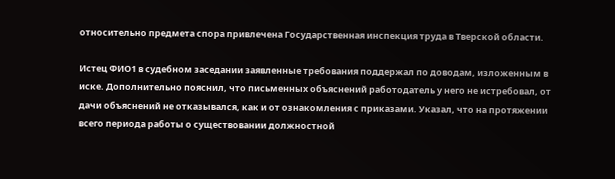относительно предмета спора привлечена Государственная инспекция труда в Тверской области.

Истец ФИО1 в судебном заседании заявленные требования поддержал по доводам, изложенным в иске. Дополнительно пояснил, что письменных объяснений работодатель у него не истребовал, от дачи объяснений не отказывался, как и от ознакомления с приказами. Указал, что на протяжении всего периода работы о существовании должностной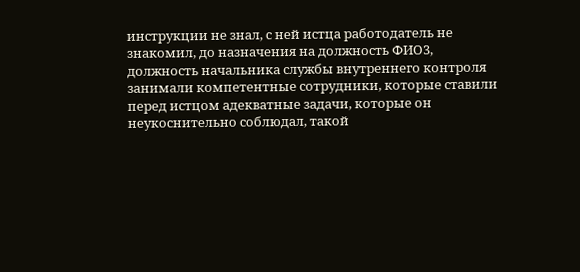инструкции не знал, с ней истца работодатель не знакомил, до назначения на должность ФИО3, должность начальника службы внутреннего контроля занимали компетентные сотрудники, которые ставили перед истцом адекватные задачи, которые он неукоснительно соблюдал, такой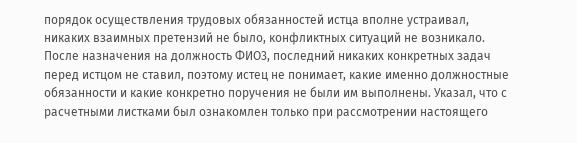порядок осуществления трудовых обязанностей истца вполне устраивал, никаких взаимных претензий не было, конфликтных ситуаций не возникало. После назначения на должность ФИО3, последний никаких конкретных задач перед истцом не ставил, поэтому истец не понимает, какие именно должностные обязанности и какие конкретно поручения не были им выполнены. Указал, что с расчетными листками был ознакомлен только при рассмотрении настоящего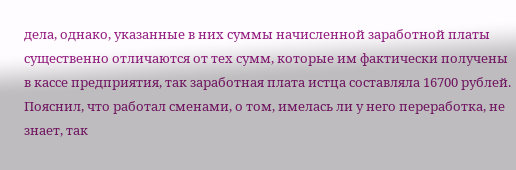дела, однако, указанные в них суммы начисленной заработной платы существенно отличаются от тех сумм, которые им фактически получены в кассе предприятия, так заработная плата истца составляла 16700 рублей. Пояснил, что работал сменами, о том, имелась ли у него переработка, не знает, так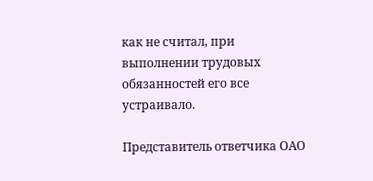как не считал, при выполнении трудовых обязанностей его все устраивало.

Представитель ответчика ОАО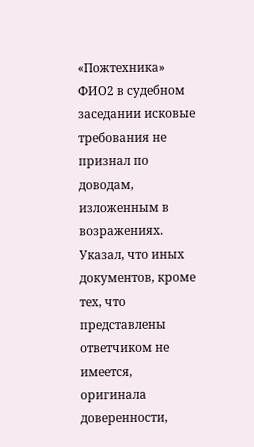«Пожтехника» ФИО2 в судебном заседании исковые требования не признал по доводам, изложенным в возражениях. Указал, что иных документов, кроме тех, что представлены ответчиком не имеется, оригинала доверенности,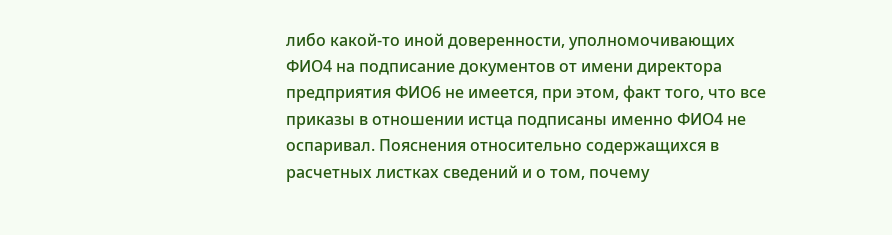либо какой-то иной доверенности, уполномочивающих ФИО4 на подписание документов от имени директора предприятия ФИО6 не имеется, при этом, факт того, что все приказы в отношении истца подписаны именно ФИО4 не оспаривал. Пояснения относительно содержащихся в расчетных листках сведений и о том, почему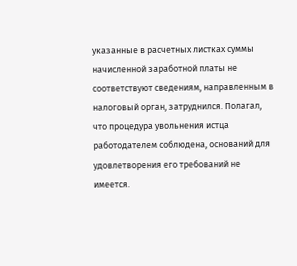указанные в расчетных листках суммы начисленной заработной платы не соответствуют сведениям, направленным в налоговый орган, затруднился. Полагал, что процедура увольнения истца работодателем соблюдена, оснований для удовлетворения его требований не имеется.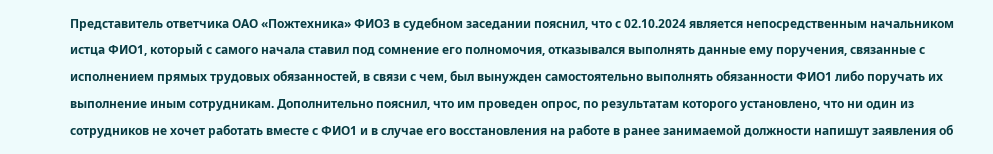Представитель ответчика ОАО «Пожтехника» ФИО3 в судебном заседании пояснил, что с 02.10.2024 является непосредственным начальником истца ФИО1, который с самого начала ставил под сомнение его полномочия, отказывался выполнять данные ему поручения, связанные с исполнением прямых трудовых обязанностей, в связи с чем, был вынужден самостоятельно выполнять обязанности ФИО1 либо поручать их выполнение иным сотрудникам. Дополнительно пояснил, что им проведен опрос, по результатам которого установлено, что ни один из сотрудников не хочет работать вместе с ФИО1 и в случае его восстановления на работе в ранее занимаемой должности напишут заявления об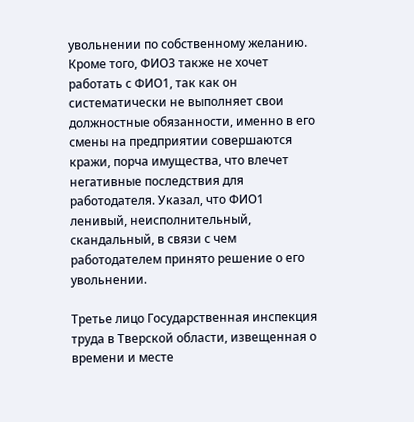увольнении по собственному желанию. Кроме того, ФИО3 также не хочет работать с ФИО1, так как он систематически не выполняет свои должностные обязанности, именно в его смены на предприятии совершаются кражи, порча имущества, что влечет негативные последствия для работодателя. Указал, что ФИО1 ленивый, неисполнительный, скандальный, в связи с чем работодателем принято решение о его увольнении.

Третье лицо Государственная инспекция труда в Тверской области, извещенная о времени и месте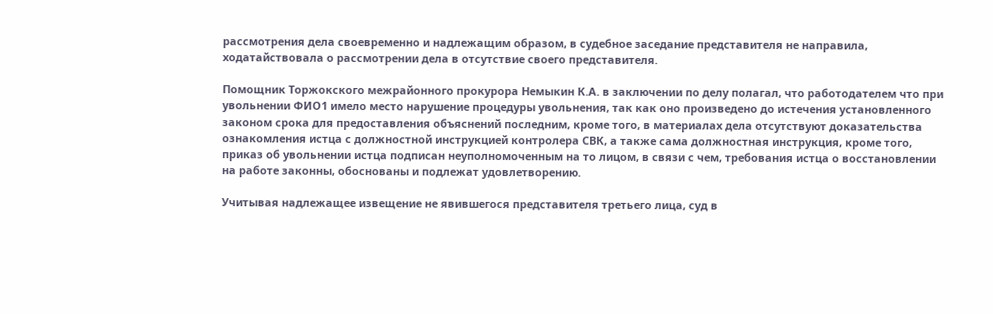рассмотрения дела своевременно и надлежащим образом, в судебное заседание представителя не направила, ходатайствовала о рассмотрении дела в отсутствие своего представителя.

Помощник Торжокского межрайонного прокурора Немыкин К.А. в заключении по делу полагал, что работодателем что при увольнении ФИО1 имело место нарушение процедуры увольнения, так как оно произведено до истечения установленного законом срока для предоставления объяснений последним, кроме того, в материалах дела отсутствуют доказательства ознакомления истца с должностной инструкцией контролера СВК, а также сама должностная инструкция, кроме того, приказ об увольнении истца подписан неуполномоченным на то лицом, в связи с чем, требования истца о восстановлении на работе законны, обоснованы и подлежат удовлетворению.

Учитывая надлежащее извещение не явившегося представителя третьего лица, суд в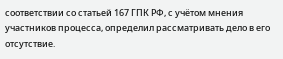соответствии со статьей 167 ГПК РФ, с учётом мнения участников процесса, определил рассматривать дело в его отсутствие.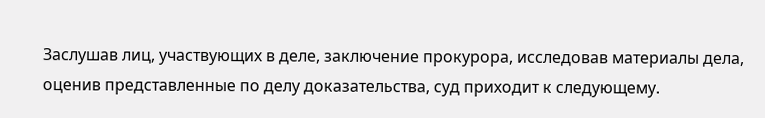Заслушав лиц, участвующих в деле, заключение прокурора, исследовав материалы дела, оценив представленные по делу доказательства, суд приходит к следующему.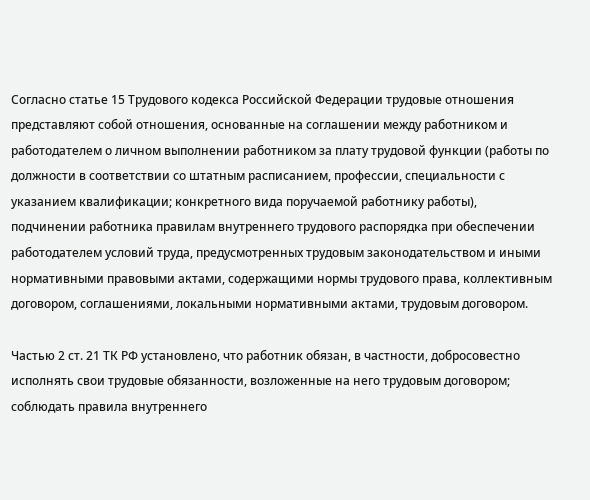Согласно статье 15 Трудового кодекса Российской Федерации трудовые отношения представляют собой отношения, основанные на соглашении между работником и работодателем о личном выполнении работником за плату трудовой функции (работы по должности в соответствии со штатным расписанием, профессии, специальности с указанием квалификации; конкретного вида поручаемой работнику работы), подчинении работника правилам внутреннего трудового распорядка при обеспечении работодателем условий труда, предусмотренных трудовым законодательством и иными нормативными правовыми актами, содержащими нормы трудового права, коллективным договором, соглашениями, локальными нормативными актами, трудовым договором.

Частью 2 ст. 21 ТК РФ установлено, что работник обязан, в частности, добросовестно исполнять свои трудовые обязанности, возложенные на него трудовым договором; соблюдать правила внутреннего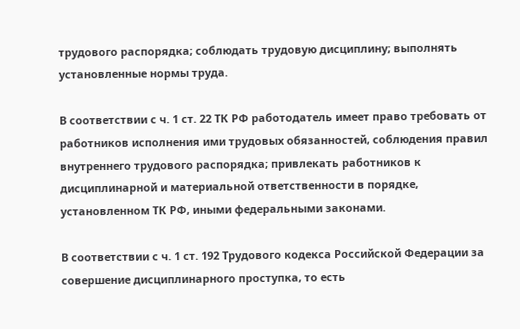трудового распорядка; соблюдать трудовую дисциплину; выполнять установленные нормы труда.

В соответствии с ч. 1 ст. 22 ТК РФ работодатель имеет право требовать от работников исполнения ими трудовых обязанностей, соблюдения правил внутреннего трудового распорядка; привлекать работников к дисциплинарной и материальной ответственности в порядке, установленном ТК РФ, иными федеральными законами.

В соответствии с ч. 1 ст. 192 Трудового кодекса Российской Федерации за совершение дисциплинарного проступка, то есть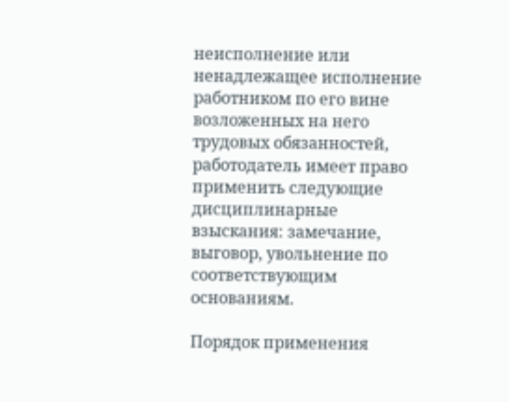неисполнение или ненадлежащее исполнение работником по его вине возложенных на него трудовых обязанностей, работодатель имеет право применить следующие дисциплинарные взыскания: замечание, выговор, увольнение по соответствующим основаниям.

Порядок применения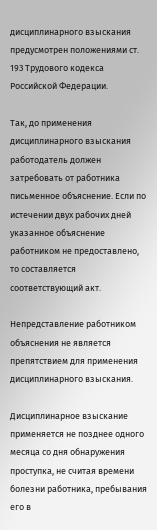дисциплинарного взыскания предусмотрен положениями ст. 193 Трудового кодекса Российской Федерации.

Так, до применения дисциплинарного взыскания работодатель должен затребовать от работника письменное объяснение. Если по истечении двух рабочих дней указанное объяснение работником не предоставлено, то составляется соответствующий акт.

Непредставление работником объяснения не является препятствием для применения дисциплинарного взыскания.

Дисциплинарное взыскание применяется не позднее одного месяца со дня обнаружения проступка, не считая времени болезни работника, пребывания его в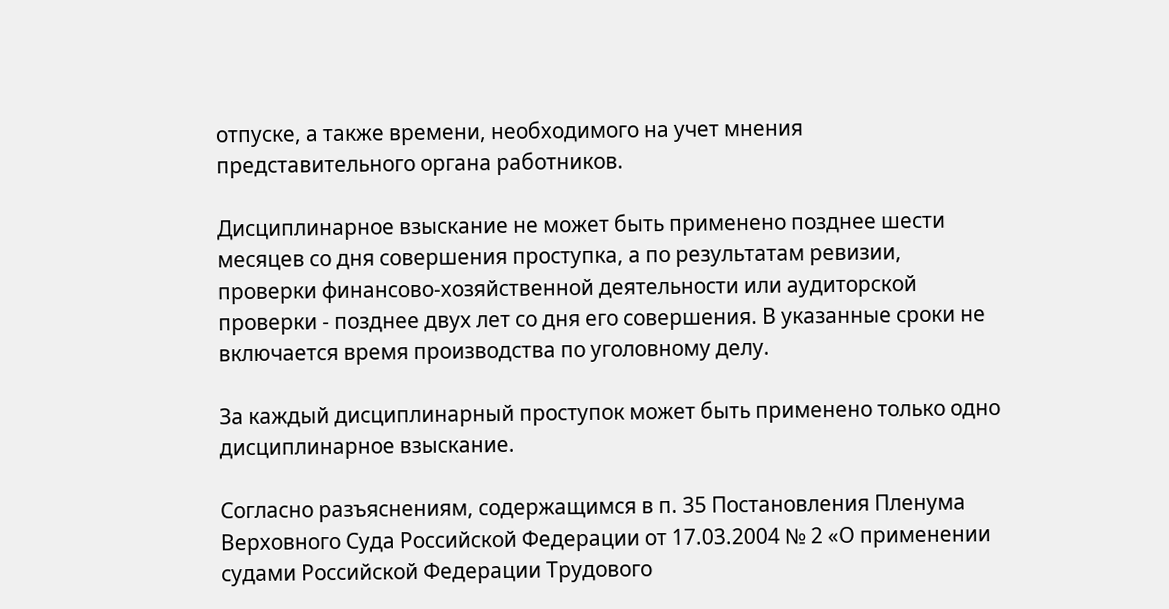отпуске, а также времени, необходимого на учет мнения представительного органа работников.

Дисциплинарное взыскание не может быть применено позднее шести месяцев со дня совершения проступка, а по результатам ревизии, проверки финансово-хозяйственной деятельности или аудиторской проверки - позднее двух лет со дня его совершения. В указанные сроки не включается время производства по уголовному делу.

За каждый дисциплинарный проступок может быть применено только одно дисциплинарное взыскание.

Согласно разъяснениям, содержащимся в п. 35 Постановления Пленума Верховного Суда Российской Федерации от 17.03.2004 № 2 «О применении судами Российской Федерации Трудового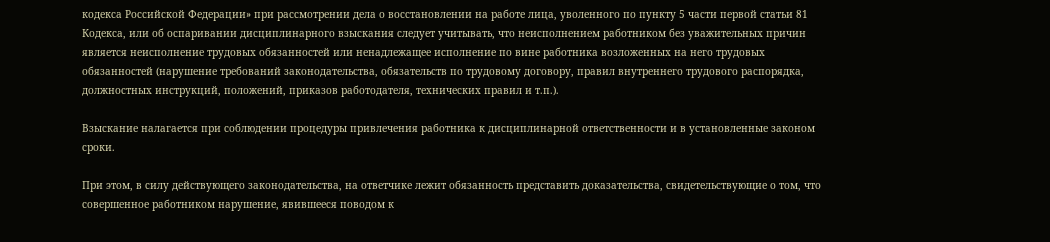кодекса Российской Федерации» при рассмотрении дела о восстановлении на работе лица, уволенного по пункту 5 части первой статьи 81 Кодекса, или об оспаривании дисциплинарного взыскания следует учитывать, что неисполнением работником без уважительных причин является неисполнение трудовых обязанностей или ненадлежащее исполнение по вине работника возложенных на него трудовых обязанностей (нарушение требований законодательства, обязательств по трудовому договору, правил внутреннего трудового распорядка, должностных инструкций, положений, приказов работодателя, технических правил и т.п.).

Взыскание налагается при соблюдении процедуры привлечения работника к дисциплинарной ответственности и в установленные законом сроки.

При этом, в силу действующего законодательства, на ответчике лежит обязанность представить доказательства, свидетельствующие о том, что совершенное работником нарушение, явившееся поводом к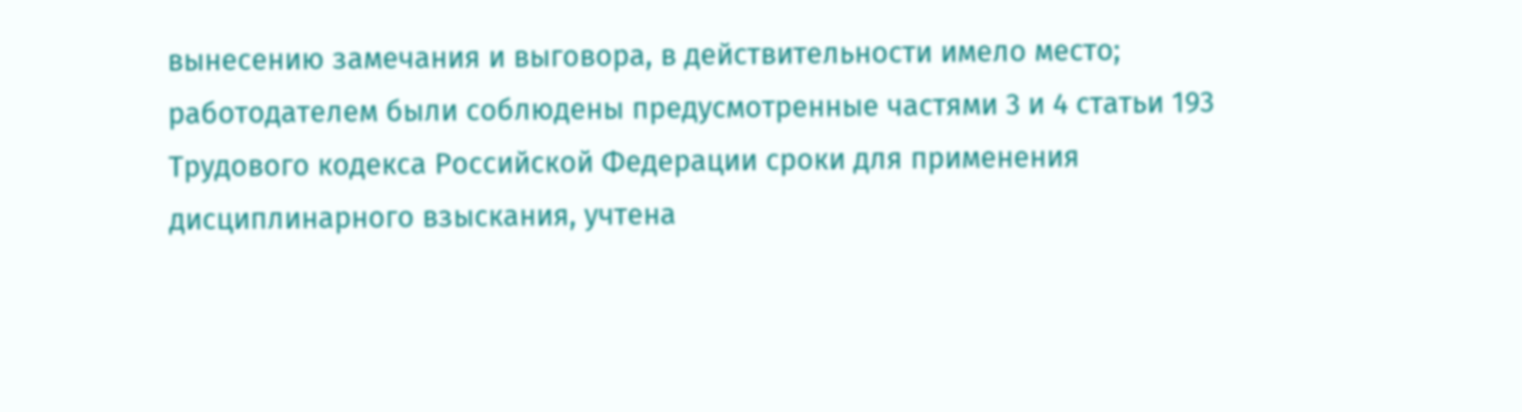вынесению замечания и выговора, в действительности имело место; работодателем были соблюдены предусмотренные частями 3 и 4 статьи 193 Трудового кодекса Российской Федерации сроки для применения дисциплинарного взыскания, учтена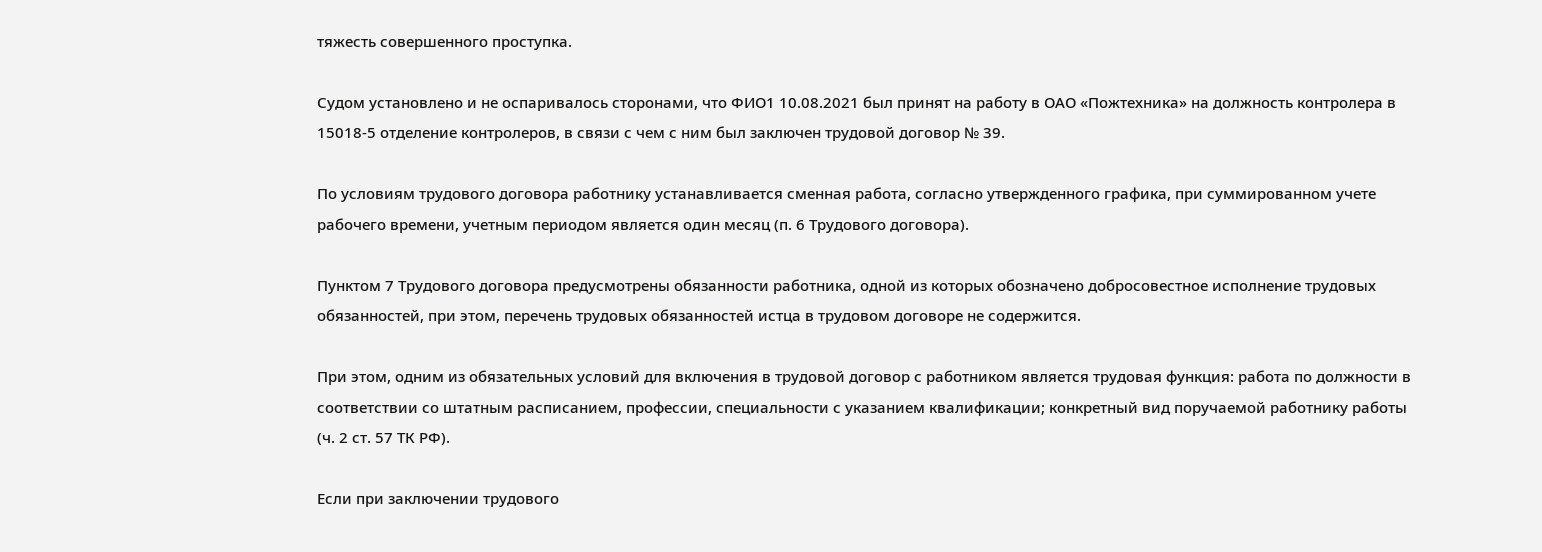тяжесть совершенного проступка.

Судом установлено и не оспаривалось сторонами, что ФИО1 10.08.2021 был принят на работу в ОАО «Пожтехника» на должность контролера в 15018-5 отделение контролеров, в связи с чем с ним был заключен трудовой договор № 39.

По условиям трудового договора работнику устанавливается сменная работа, согласно утвержденного графика, при суммированном учете рабочего времени, учетным периодом является один месяц (п. 6 Трудового договора).

Пунктом 7 Трудового договора предусмотрены обязанности работника, одной из которых обозначено добросовестное исполнение трудовых обязанностей, при этом, перечень трудовых обязанностей истца в трудовом договоре не содержится.

При этом, одним из обязательных условий для включения в трудовой договор с работником является трудовая функция: работа по должности в соответствии со штатным расписанием, профессии, специальности с указанием квалификации; конкретный вид поручаемой работнику работы (ч. 2 ст. 57 ТК РФ).

Если при заключении трудового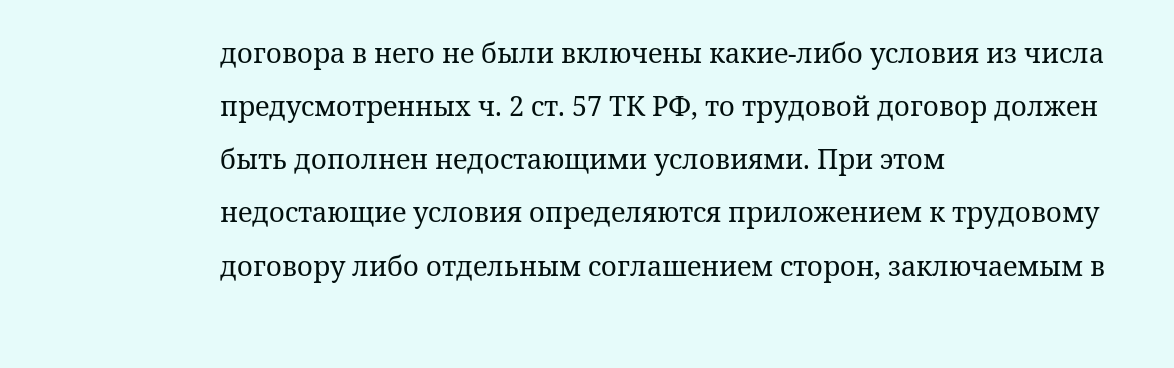договора в него не были включены какие-либо условия из числа предусмотренных ч. 2 ст. 57 ТК РФ, то трудовой договор должен быть дополнен недостающими условиями. При этом недостающие условия определяются приложением к трудовому договору либо отдельным соглашением сторон, заключаемым в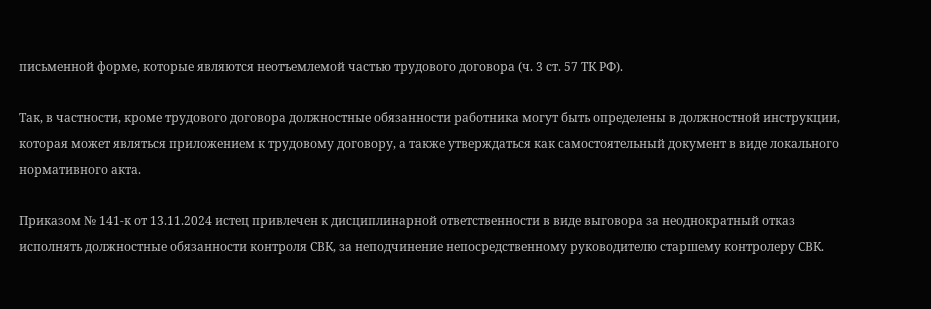письменной форме, которые являются неотъемлемой частью трудового договора (ч. 3 ст. 57 ТК РФ).

Так, в частности, кроме трудового договора должностные обязанности работника могут быть определены в должностной инструкции, которая может являться приложением к трудовому договору, а также утверждаться как самостоятельный документ в виде локального нормативного акта.

Приказом № 141-к от 13.11.2024 истец привлечен к дисциплинарной ответственности в виде выговора за неоднократный отказ исполнять должностные обязанности контроля СВК, за неподчинение непосредственному руководителю старшему контролеру СВК.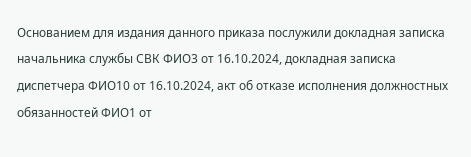Основанием для издания данного приказа послужили докладная записка начальника службы СВК ФИО3 от 16.10.2024, докладная записка диспетчера ФИО10 от 16.10.2024, акт об отказе исполнения должностных обязанностей ФИО1 от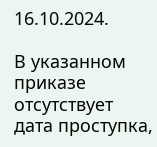16.10.2024.

В указанном приказе отсутствует дата проступка,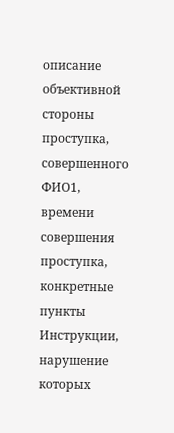описание объективной стороны проступка, совершенного ФИО1, времени совершения проступка, конкретные пункты Инструкции, нарушение которых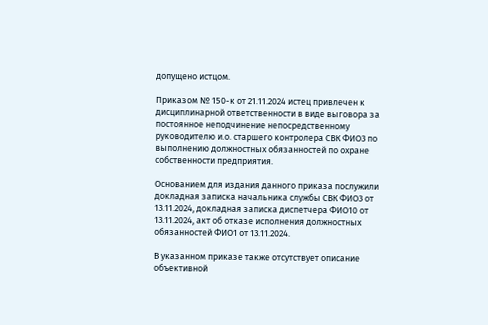допущено истцом.

Приказом № 150-к от 21.11.2024 истец привлечен к дисциплинарной ответственности в виде выговора за постоянное неподчинение непосредственному руководителю и.о. старшего контролера СВК ФИО3 по выполнению должностных обязанностей по охране собственности предприятия.

Основанием для издания данного приказа послужили докладная записка начальника службы СВК ФИО3 от 13.11.2024, докладная записка диспетчера ФИО10 от 13.11.2024, акт об отказе исполнения должностных обязанностей ФИО1 от 13.11.2024.

В указанном приказе также отсутствует описание объективной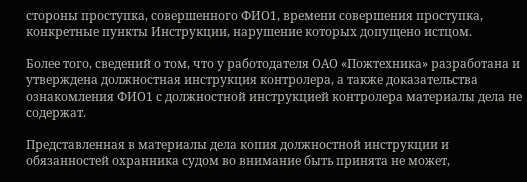стороны проступка, совершенного ФИО1, времени совершения проступка, конкретные пункты Инструкции, нарушение которых допущено истцом.

Более того, сведений о том, что у работодателя ОАО «Пожтехника» разработана и утверждена должностная инструкция контролера, а также доказательства ознакомления ФИО1 с должностной инструкцией контролера материалы дела не содержат.

Представленная в материалы дела копия должностной инструкции и обязанностей охранника судом во внимание быть принята не может,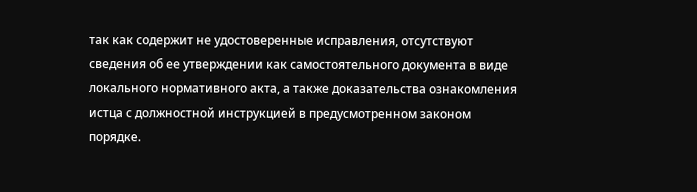так как содержит не удостоверенные исправления, отсутствуют сведения об ее утверждении как самостоятельного документа в виде локального нормативного акта, а также доказательства ознакомления истца с должностной инструкцией в предусмотренном законом порядке.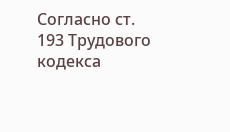Согласно ст. 193 Трудового кодекса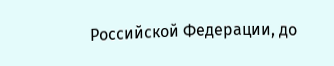Российской Федерации, до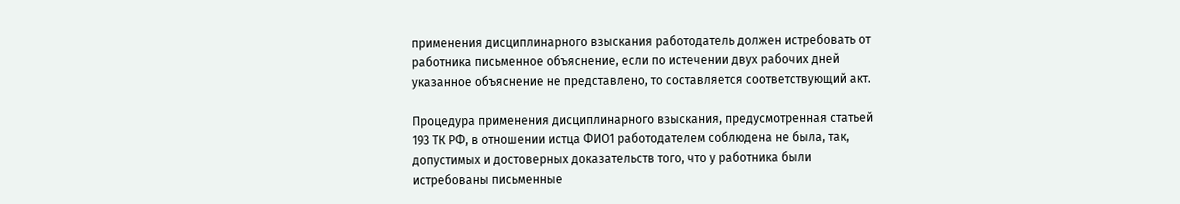применения дисциплинарного взыскания работодатель должен истребовать от работника письменное объяснение, если по истечении двух рабочих дней указанное объяснение не представлено, то составляется соответствующий акт.

Процедура применения дисциплинарного взыскания, предусмотренная статьей 193 ТК РФ, в отношении истца ФИО1 работодателем соблюдена не была, так, допустимых и достоверных доказательств того, что у работника были истребованы письменные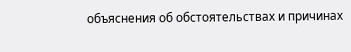объяснения об обстоятельствах и причинах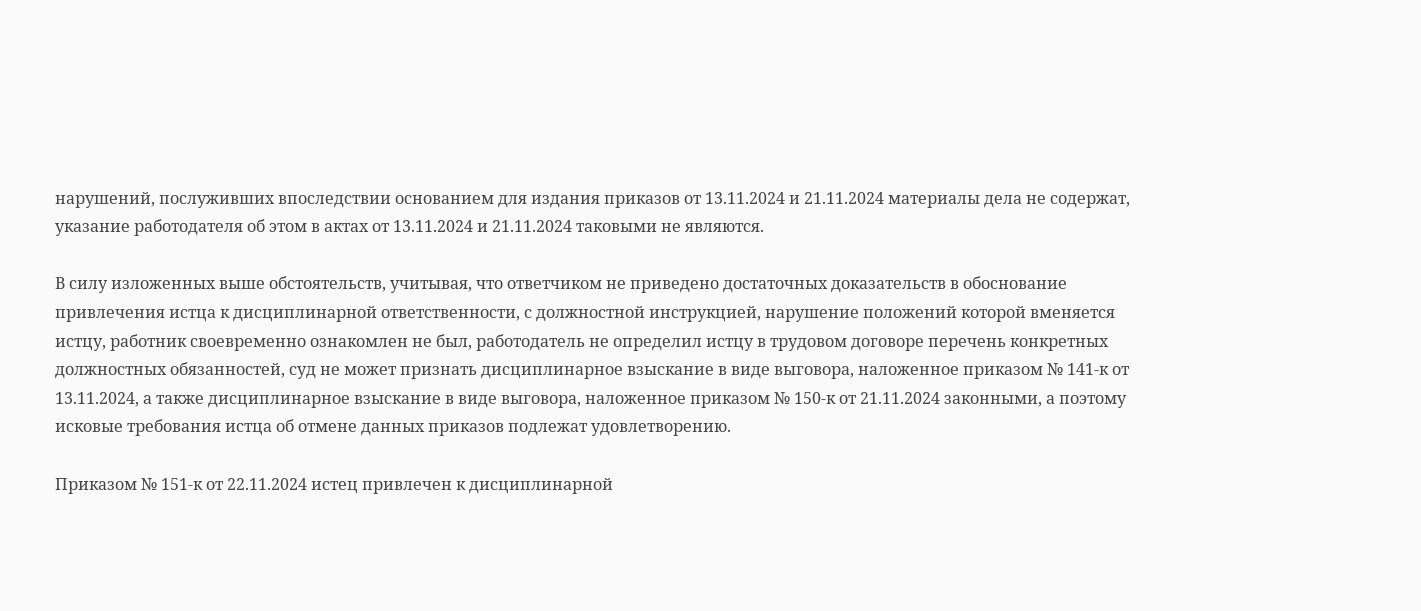нарушений, послуживших впоследствии основанием для издания приказов от 13.11.2024 и 21.11.2024 материалы дела не содержат, указание работодателя об этом в актах от 13.11.2024 и 21.11.2024 таковыми не являются.

В силу изложенных выше обстоятельств, учитывая, что ответчиком не приведено достаточных доказательств в обоснование привлечения истца к дисциплинарной ответственности, с должностной инструкцией, нарушение положений которой вменяется истцу, работник своевременно ознакомлен не был, работодатель не определил истцу в трудовом договоре перечень конкретных должностных обязанностей, суд не может признать дисциплинарное взыскание в виде выговора, наложенное приказом № 141-к от 13.11.2024, а также дисциплинарное взыскание в виде выговора, наложенное приказом № 150-к от 21.11.2024 законными, а поэтому исковые требования истца об отмене данных приказов подлежат удовлетворению.

Приказом № 151-к от 22.11.2024 истец привлечен к дисциплинарной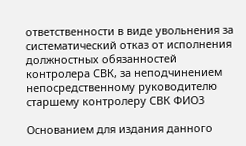ответственности в виде увольнения за систематический отказ от исполнения должностных обязанностей контролера СВК, за неподчинением непосредственному руководителю старшему контролеру СВК ФИО3

Основанием для издания данного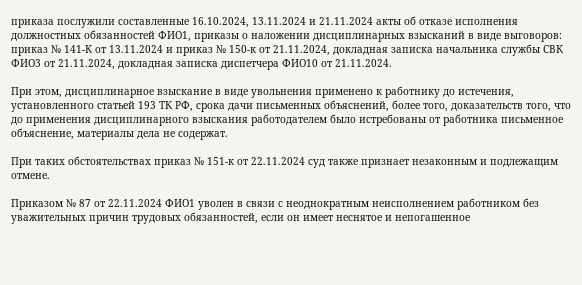приказа послужили составленные 16.10.2024, 13.11.2024 и 21.11.2024 акты об отказе исполнения должностных обязанностей ФИО1, приказы о наложении дисциплинарных взысканий в виде выговоров: приказ № 141-К от 13.11.2024 и приказ № 150-к от 21.11.2024, докладная записка начальника службы СВК ФИО3 от 21.11.2024, докладная записка диспетчера ФИО10 от 21.11.2024.

При этом, дисциплинарное взыскание в виде увольнения применено к работнику до истечения, установленного статьей 193 ТК РФ, срока дачи письменных объяснений, более того, доказательств того, что до применения дисциплинарного взыскания работодателем было истребованы от работника письменное объяснение, материалы дела не содержат.

При таких обстоятельствах приказ № 151-к от 22.11.2024 суд также признает незаконным и подлежащим отмене.

Приказом № 87 от 22.11.2024 ФИО1 уволен в связи с неоднократным неисполнением работником без уважительных причин трудовых обязанностей, если он имеет неснятое и непогашенное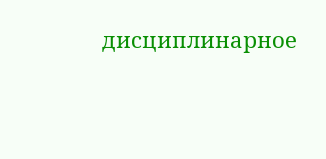дисциплинарное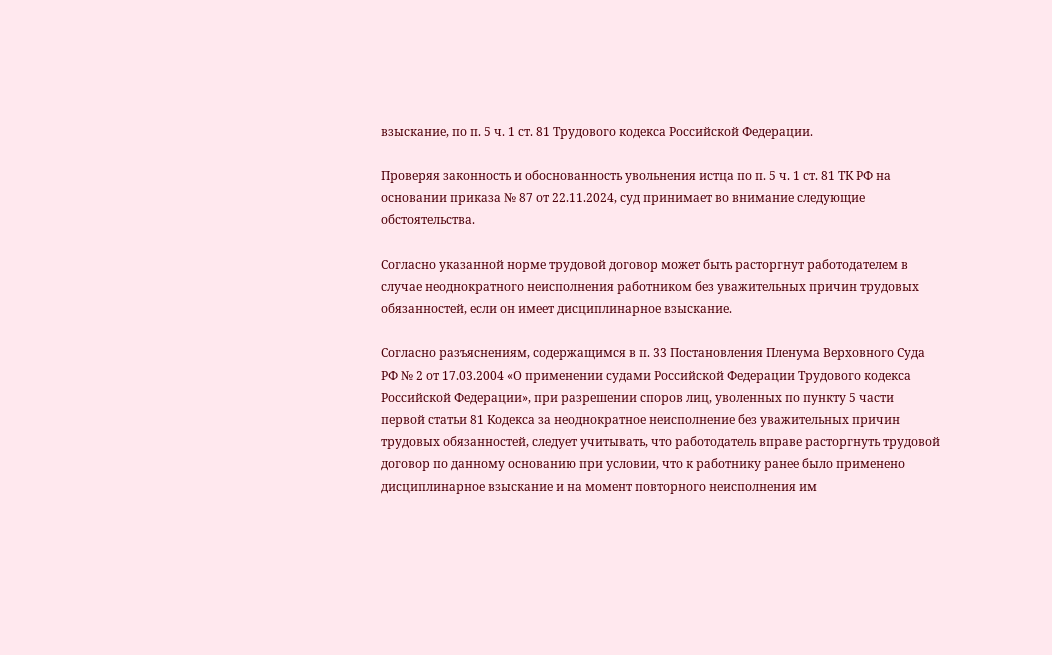взыскание, по п. 5 ч. 1 ст. 81 Трудового кодекса Российской Федерации.

Проверяя законность и обоснованность увольнения истца по п. 5 ч. 1 ст. 81 ТК РФ на основании приказа № 87 от 22.11.2024, суд принимает во внимание следующие обстоятельства.

Согласно указанной норме трудовой договор может быть расторгнут работодателем в случае неоднократного неисполнения работником без уважительных причин трудовых обязанностей, если он имеет дисциплинарное взыскание.

Согласно разъяснениям, содержащимся в п. 33 Постановления Пленума Верховного Суда РФ № 2 от 17.03.2004 «О применении судами Российской Федерации Трудового кодекса Российской Федерации», при разрешении споров лиц, уволенных по пункту 5 части первой статьи 81 Кодекса за неоднократное неисполнение без уважительных причин трудовых обязанностей, следует учитывать, что работодатель вправе расторгнуть трудовой договор по данному основанию при условии, что к работнику ранее было применено дисциплинарное взыскание и на момент повторного неисполнения им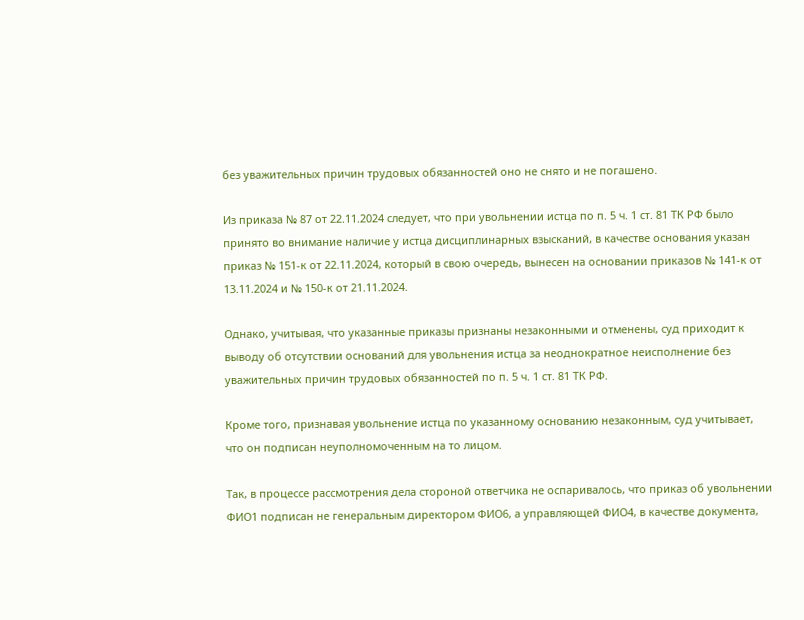без уважительных причин трудовых обязанностей оно не снято и не погашено.

Из приказа № 87 от 22.11.2024 следует, что при увольнении истца по п. 5 ч. 1 ст. 81 ТК РФ было принято во внимание наличие у истца дисциплинарных взысканий, в качестве основания указан приказ № 151-к от 22.11.2024, который в свою очередь, вынесен на основании приказов № 141-к от 13.11.2024 и № 150-к от 21.11.2024.

Однако, учитывая, что указанные приказы признаны незаконными и отменены, суд приходит к выводу об отсутствии оснований для увольнения истца за неоднократное неисполнение без уважительных причин трудовых обязанностей по п. 5 ч. 1 ст. 81 ТК РФ.

Кроме того, признавая увольнение истца по указанному основанию незаконным, суд учитывает, что он подписан неуполномоченным на то лицом.

Так, в процессе рассмотрения дела стороной ответчика не оспаривалось, что приказ об увольнении ФИО1 подписан не генеральным директором ФИО6, а управляющей ФИО4, в качестве документа,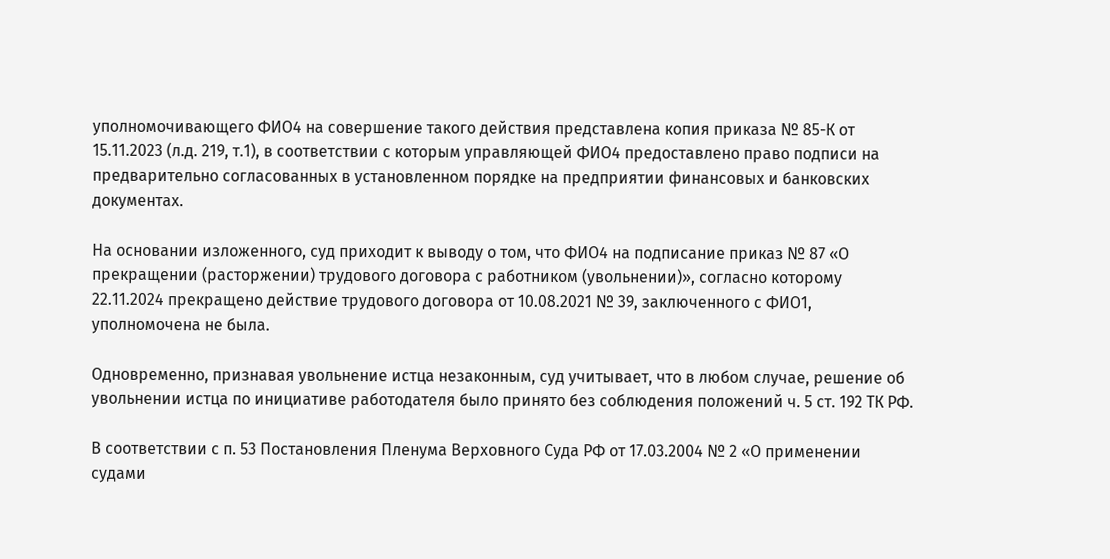уполномочивающего ФИО4 на совершение такого действия представлена копия приказа № 85-К от 15.11.2023 (л.д. 219, т.1), в соответствии с которым управляющей ФИО4 предоставлено право подписи на предварительно согласованных в установленном порядке на предприятии финансовых и банковских документах.

На основании изложенного, суд приходит к выводу о том, что ФИО4 на подписание приказ № 87 «О прекращении (расторжении) трудового договора с работником (увольнении)», согласно которому 22.11.2024 прекращено действие трудового договора от 10.08.2021 № 39, заключенного с ФИО1, уполномочена не была.

Одновременно, признавая увольнение истца незаконным, суд учитывает, что в любом случае, решение об увольнении истца по инициативе работодателя было принято без соблюдения положений ч. 5 ст. 192 ТК РФ.

В соответствии с п. 53 Постановления Пленума Верховного Суда РФ от 17.03.2004 № 2 «О применении судами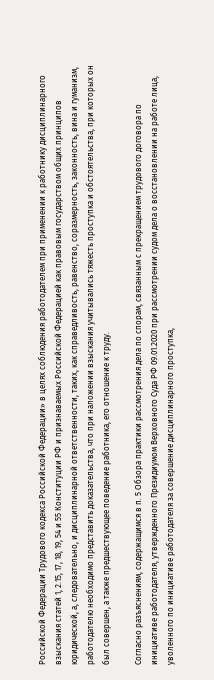Российской Федерации Трудового кодекса Российской Федерации» в целях соблюдения работодателем при применении к работнику дисциплинарного взыскания статей 1, 2.15, 17, 18, 19, 54 и 55 Конституции РФ и признаваемых Российской Федерацией как правовым государством общих принципов юридической, а, следовательно, и дисциплинарной ответственности, таких, как справедливость, равенство, соразмерность, законность, вина и гуманизм, работодателю необходимо представить доказательства, что при наложении взыскания учитывались тяжесть проступка и обстоятельства, при которых он был совершен, а также предшествующее поведение работника, его отношение к труду.

Согласно разъяснениям, содержащимся в п. 5 Обзора практики рассмотрения дела по спорам, связанным с прекращением трудового договора по инициативе работодателя, утвержденного Президиумом Верховного Суда РФ 09.01.2020 при рассмотрении судом дела о восстановлении на работе лица, уволенного по инициативе работодателя за совершение дисциплинарного проступка,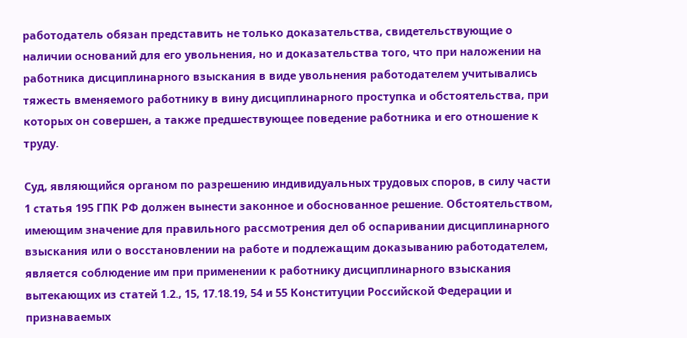работодатель обязан представить не только доказательства, свидетельствующие о наличии оснований для его увольнения, но и доказательства того, что при наложении на работника дисциплинарного взыскания в виде увольнения работодателем учитывались тяжесть вменяемого работнику в вину дисциплинарного проступка и обстоятельства, при которых он совершен, а также предшествующее поведение работника и его отношение к труду.

Суд, являющийся органом по разрешению индивидуальных трудовых споров, в силу части 1 статья 195 ГПК РФ должен вынести законное и обоснованное решение. Обстоятельством, имеющим значение для правильного рассмотрения дел об оспаривании дисциплинарного взыскания или о восстановлении на работе и подлежащим доказыванию работодателем, является соблюдение им при применении к работнику дисциплинарного взыскания вытекающих из статей 1.2., 15, 17.18.19, 54 и 55 Конституции Российской Федерации и признаваемых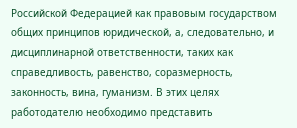Российской Федерацией как правовым государством общих принципов юридической, а, следовательно, и дисциплинарной ответственности, таких как справедливость, равенство, соразмерность, законность, вина, гуманизм. В этих целях работодателю необходимо представить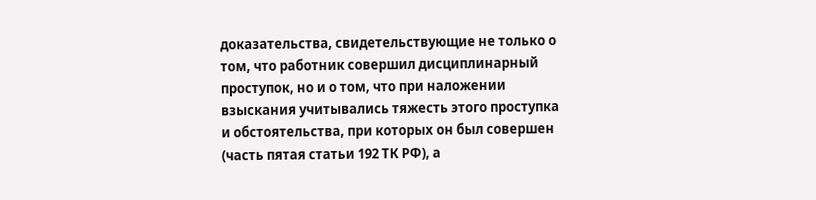доказательства, свидетельствующие не только о том, что работник совершил дисциплинарный проступок, но и о том, что при наложении взыскания учитывались тяжесть этого проступка и обстоятельства, при которых он был совершен (часть пятая статьи 192 ТК РФ), а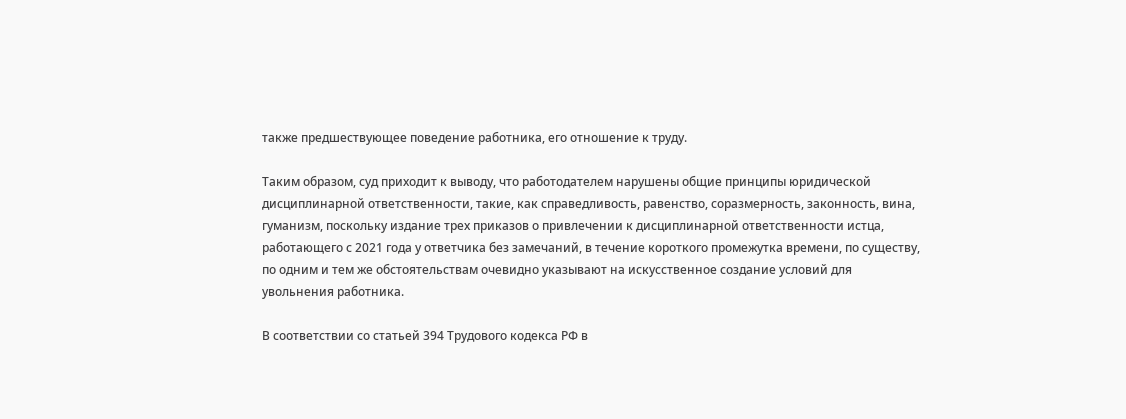также предшествующее поведение работника, его отношение к труду.

Таким образом, суд приходит к выводу, что работодателем нарушены общие принципы юридической дисциплинарной ответственности, такие, как справедливость, равенство, соразмерность, законность, вина, гуманизм, поскольку издание трех приказов о привлечении к дисциплинарной ответственности истца, работающего с 2021 года у ответчика без замечаний, в течение короткого промежутка времени, по существу, по одним и тем же обстоятельствам очевидно указывают на искусственное создание условий для увольнения работника.

В соответствии со статьей 394 Трудового кодекса РФ в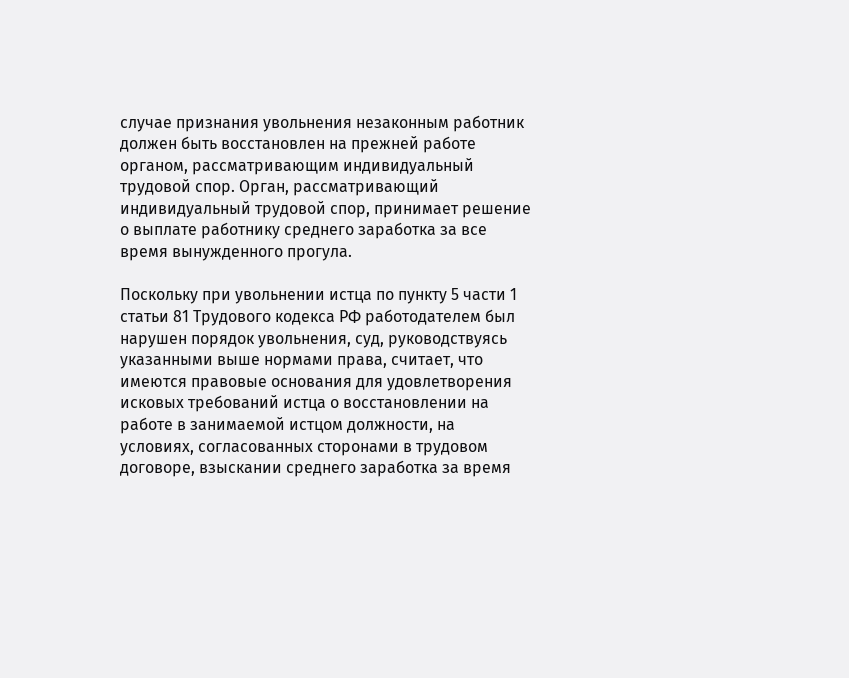случае признания увольнения незаконным работник должен быть восстановлен на прежней работе органом, рассматривающим индивидуальный трудовой спор. Орган, рассматривающий индивидуальный трудовой спор, принимает решение о выплате работнику среднего заработка за все время вынужденного прогула.

Поскольку при увольнении истца по пункту 5 части 1 статьи 81 Трудового кодекса РФ работодателем был нарушен порядок увольнения, суд, руководствуясь указанными выше нормами права, считает, что имеются правовые основания для удовлетворения исковых требований истца о восстановлении на работе в занимаемой истцом должности, на условиях, согласованных сторонами в трудовом договоре, взыскании среднего заработка за время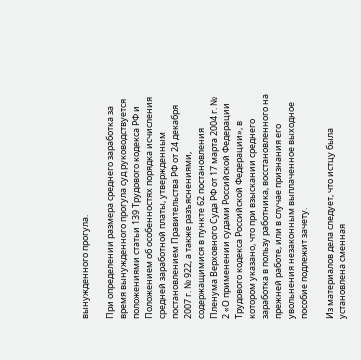вынужденного прогула.

При определении размера среднего заработка за время вынужденного прогула суд руководствуется положениями статьи 139 Трудового кодекса РФ и Положением об особенностях порядка исчисления средней заработной платы, утвержденным постановлением Правительства РФ от 24 декабря 2007 г. № 922, а также разъяснениями, содержащимися в пункте 62 постановления Пленума Верховного Суда РФ от 17 марта 2004 г. № 2 «О применении судами Российской Федерации Трудового кодекса Российской Федерации», в котором указано, что при взыскании среднего заработка в пользу работника, восстановленного на прежней работе, или в случае признания его увольнения незаконным выплаченное выходное пособие подлежит зачету.

Из материалов дела следует, что истцу была установлена сменная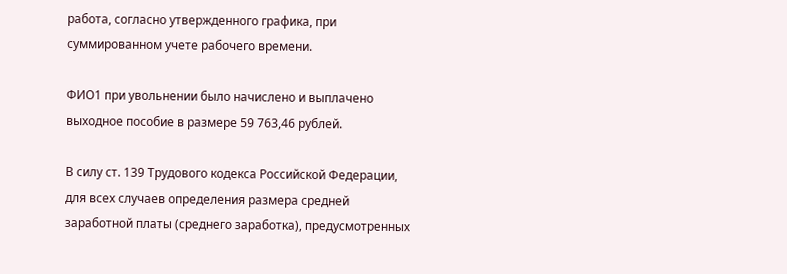работа, согласно утвержденного графика, при суммированном учете рабочего времени.

ФИО1 при увольнении было начислено и выплачено выходное пособие в размере 59 763,46 рублей.

В силу ст. 139 Трудового кодекса Российской Федерации, для всех случаев определения размера средней заработной платы (среднего заработка), предусмотренных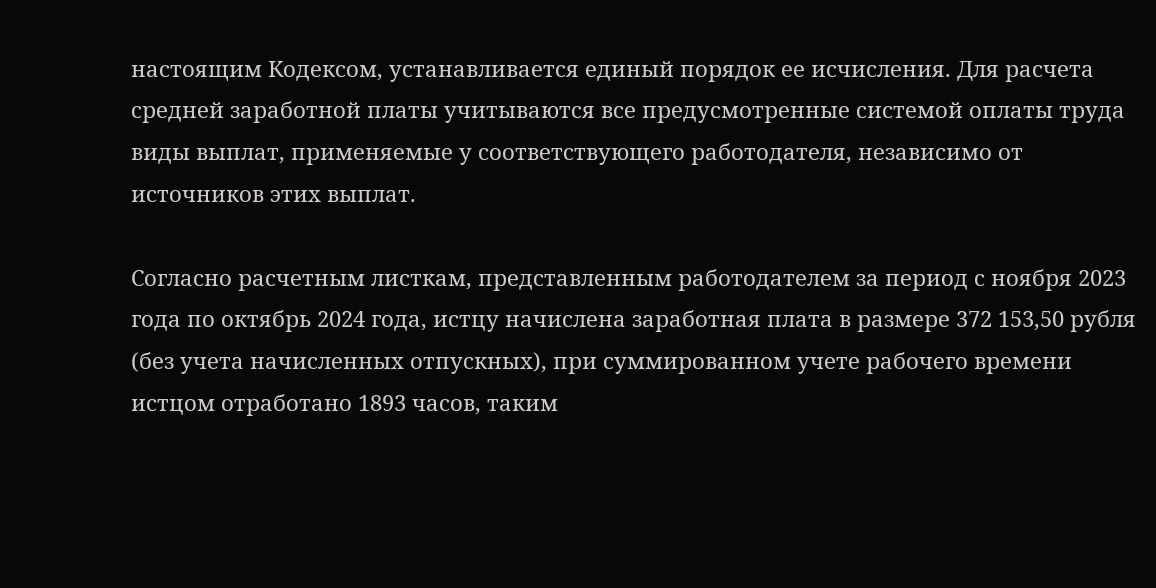настоящим Кодексом, устанавливается единый порядок ее исчисления. Для расчета средней заработной платы учитываются все предусмотренные системой оплаты труда виды выплат, применяемые у соответствующего работодателя, независимо от источников этих выплат.

Согласно расчетным листкам, представленным работодателем за период с ноября 2023 года по октябрь 2024 года, истцу начислена заработная плата в размере 372 153,50 рубля (без учета начисленных отпускных), при суммированном учете рабочего времени истцом отработано 1893 часов, таким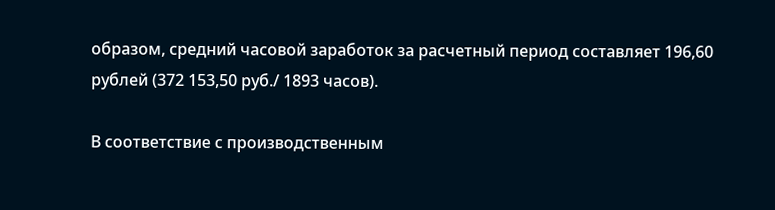образом, средний часовой заработок за расчетный период составляет 196,60 рублей (372 153,50 руб./ 1893 часов).

В соответствие с производственным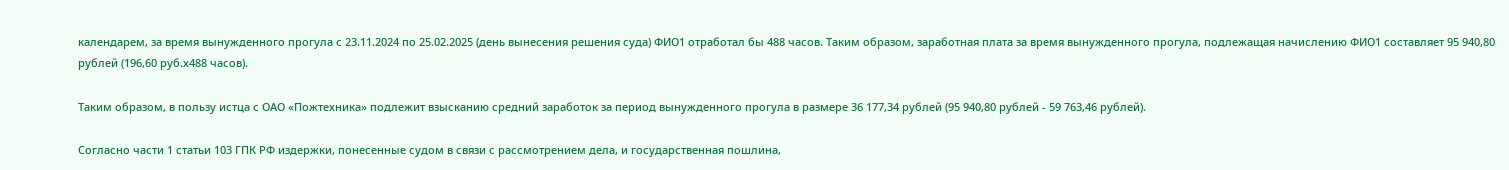календарем, за время вынужденного прогула с 23.11.2024 по 25.02.2025 (день вынесения решения суда) ФИО1 отработал бы 488 часов. Таким образом, заработная плата за время вынужденного прогула, подлежащая начислению ФИО1 составляет 95 940,80 рублей (196,60 руб.х488 часов).

Таким образом, в пользу истца с ОАО «Пожтехника» подлежит взысканию средний заработок за период вынужденного прогула в размере 36 177,34 рублей (95 940,80 рублей - 59 763,46 рублей).

Согласно части 1 статьи 103 ГПК РФ издержки, понесенные судом в связи с рассмотрением дела, и государственная пошлина,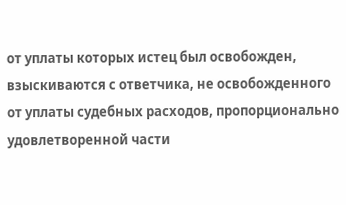от уплаты которых истец был освобожден, взыскиваются с ответчика, не освобожденного от уплаты судебных расходов, пропорционально удовлетворенной части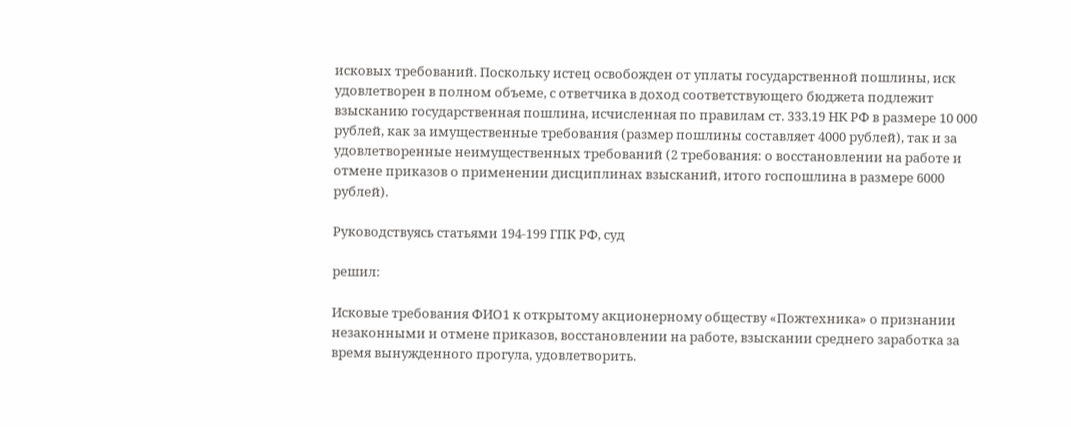исковых требований. Поскольку истец освобожден от уплаты государственной пошлины, иск удовлетворен в полном объеме, с ответчика в доход соответствующего бюджета подлежит взысканию государственная пошлина, исчисленная по правилам ст. 333.19 НК РФ в размере 10 000 рублей, как за имущественные требования (размер пошлины составляет 4000 рублей), так и за удовлетворенные неимущественных требований (2 требования: о восстановлении на работе и отмене приказов о применении дисциплинах взысканий, итого госпошлина в размере 6000 рублей).

Руководствуясь статьями 194-199 ГПК РФ, суд

решил:

Исковые требования ФИО1 к открытому акционерному обществу «Пожтехника» о признании незаконными и отмене приказов, восстановлении на работе, взыскании среднего заработка за время вынужденного прогула, удовлетворить.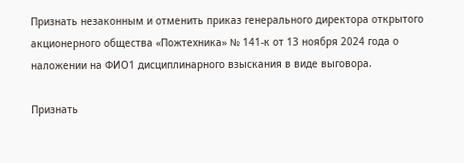Признать незаконным и отменить приказ генерального директора открытого акционерного общества «Пожтехника» № 141-к от 13 ноября 2024 года о наложении на ФИО1 дисциплинарного взыскания в виде выговора.

Признать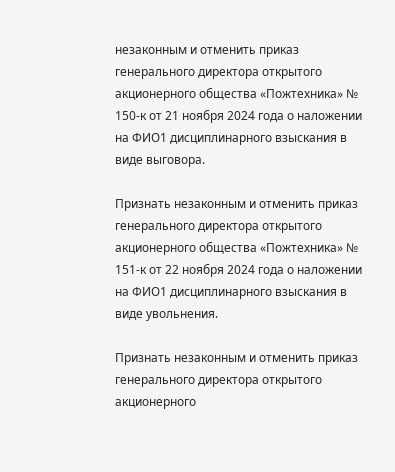незаконным и отменить приказ генерального директора открытого акционерного общества «Пожтехника» № 150-к от 21 ноября 2024 года о наложении на ФИО1 дисциплинарного взыскания в виде выговора.

Признать незаконным и отменить приказ генерального директора открытого акционерного общества «Пожтехника» № 151-к от 22 ноября 2024 года о наложении на ФИО1 дисциплинарного взыскания в виде увольнения.

Признать незаконным и отменить приказ генерального директора открытого акционерного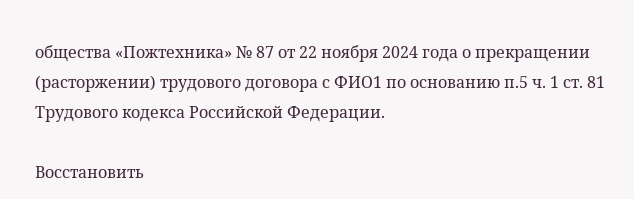общества «Пожтехника» № 87 от 22 ноября 2024 года о прекращении (расторжении) трудового договора с ФИО1 по основанию п.5 ч. 1 ст. 81 Трудового кодекса Российской Федерации.

Восстановить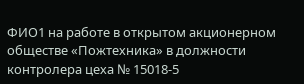ФИО1 на работе в открытом акционерном обществе «Пожтехника» в должности контролера цеха № 15018-5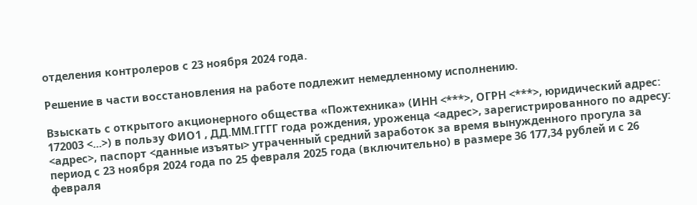отделения контролеров с 23 ноября 2024 года.

Решение в части восстановления на работе подлежит немедленному исполнению.

Взыскать с открытого акционерного общества «Пожтехника» (ИНН <***>, ОГРН <***>, юридический адрес: 172003 <...>) в пользу ФИО1 , ДД.ММ.ГГГГ года рождения, уроженца <адрес>, зарегистрированного по адресу: <адрес>, паспорт <данные изъяты> утраченный средний заработок за время вынужденного прогула за период с 23 ноября 2024 года по 25 февраля 2025 года (включительно) в размере 36 177,34 рублей и с 26 февраля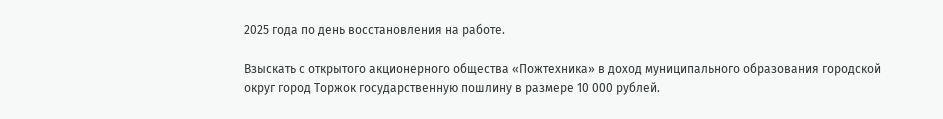2025 года по день восстановления на работе.

Взыскать с открытого акционерного общества «Пожтехника» в доход муниципального образования городской округ город Торжок государственную пошлину в размере 10 000 рублей.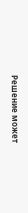Решение может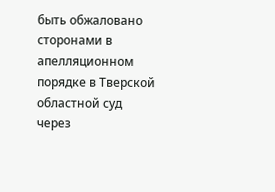быть обжаловано сторонами в апелляционном порядке в Тверской областной суд через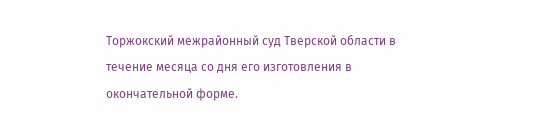Торжокский межрайонный суд Тверской области в течение месяца со дня его изготовления в окончательной форме.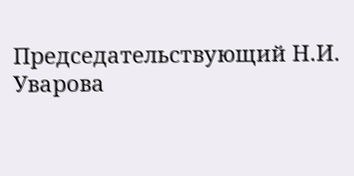Председательствующий Н.И. Уварова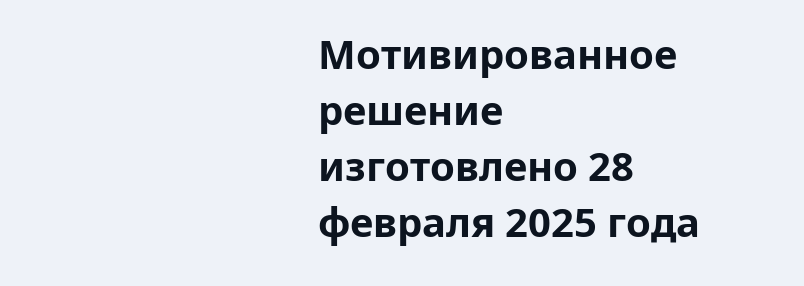Мотивированное решение изготовлено 28 февраля 2025 года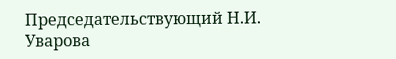Председательствующий Н.И. Уварова